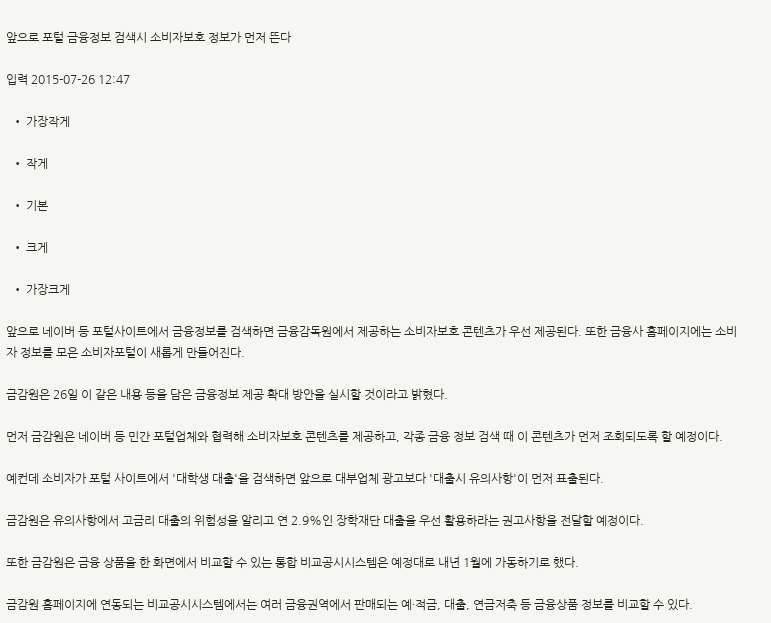앞으로 포털 금융정보 검색시 소비자보호 정보가 먼저 뜬다

입력 2015-07-26 12:47

  • 가장작게

  • 작게

  • 기본

  • 크게

  • 가장크게

앞으로 네이버 등 포털사이트에서 금융정보를 검색하면 금융감독원에서 제공하는 소비자보호 콘텐츠가 우선 제공된다. 또한 금융사 홈페이지에는 소비자 정보를 모은 소비자포털이 새롭게 만들어진다.

금감원은 26일 이 같은 내용 등을 담은 금융정보 제공 확대 방안을 실시할 것이라고 밝혔다.

먼저 금감원은 네이버 등 민간 포털업체와 협력해 소비자보호 콘텐츠를 제공하고, 각종 금융 정보 검색 때 이 콘텐츠가 먼저 조회되도록 할 예정이다.

예컨데 소비자가 포털 사이트에서 '대학생 대출'을 검색하면 앞으로 대부업체 광고보다 '대출시 유의사항'이 먼저 표출된다.

금감원은 유의사항에서 고금리 대출의 위험성을 알리고 연 2.9%인 장학재단 대출을 우선 활용하라는 권고사항을 전달할 예정이다.

또한 금감원은 금융 상품을 한 화면에서 비교할 수 있는 통합 비교공시시스템은 예정대로 내년 1월에 가동하기로 했다.

금감원 홈페이지에 연동되는 비교공시시스템에서는 여러 금융권역에서 판매되는 예·적금, 대출, 연금저축 등 금융상품 정보를 비교할 수 있다.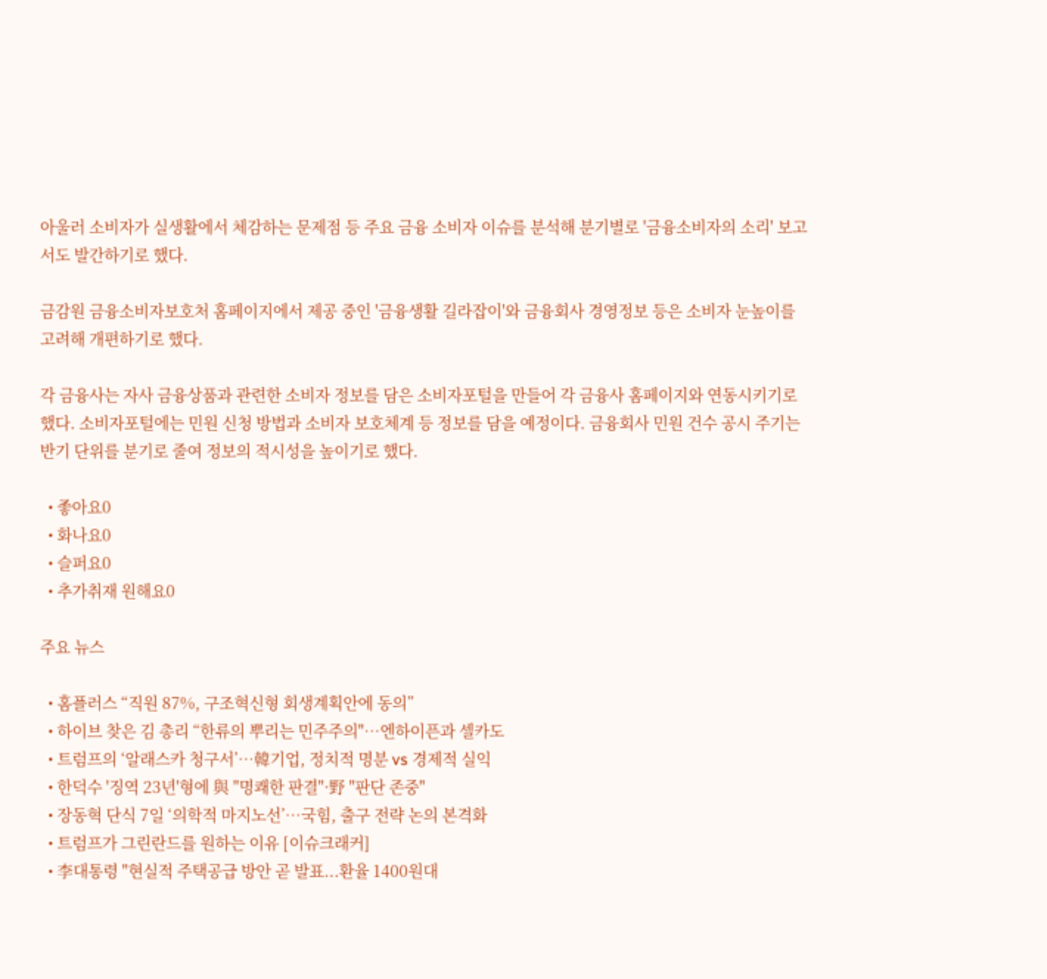아울러 소비자가 실생활에서 체감하는 문제점 등 주요 금융 소비자 이슈를 분석해 분기별로 '금융소비자의 소리' 보고서도 발간하기로 했다.

금감원 금융소비자보호처 홈페이지에서 제공 중인 '금융생활 길라잡이'와 금융회사 경영정보 등은 소비자 눈높이를 고려해 개편하기로 했다.

각 금융사는 자사 금융상품과 관련한 소비자 정보를 담은 소비자포털을 만들어 각 금융사 홈페이지와 연동시키기로 했다. 소비자포털에는 민원 신청 방법과 소비자 보호체계 등 정보를 담을 예정이다. 금융회사 민원 건수 공시 주기는 반기 단위를 분기로 줄여 정보의 적시성을 높이기로 했다.

  • 좋아요0
  • 화나요0
  • 슬퍼요0
  • 추가취재 원해요0

주요 뉴스

  • 홈플러스 “직원 87%, 구조혁신형 회생계획안에 동의”
  • 하이브 찾은 김 총리 “한류의 뿌리는 민주주의"⋯엔하이픈과 셀카도
  • 트럼프의 ‘알래스카 청구서’…韓기업, 정치적 명분 vs 경제적 실익
  • 한덕수 '징역 23년'형에 與 "명쾌한 판결"·野 "판단 존중"
  • 장동혁 단식 7일 ‘의학적 마지노선’…국힘, 출구 전략 논의 본격화
  • 트럼프가 그린란드를 원하는 이유 [이슈크래커]
  • 李대통령 "현실적 주택공급 방안 곧 발표...환율 1400원대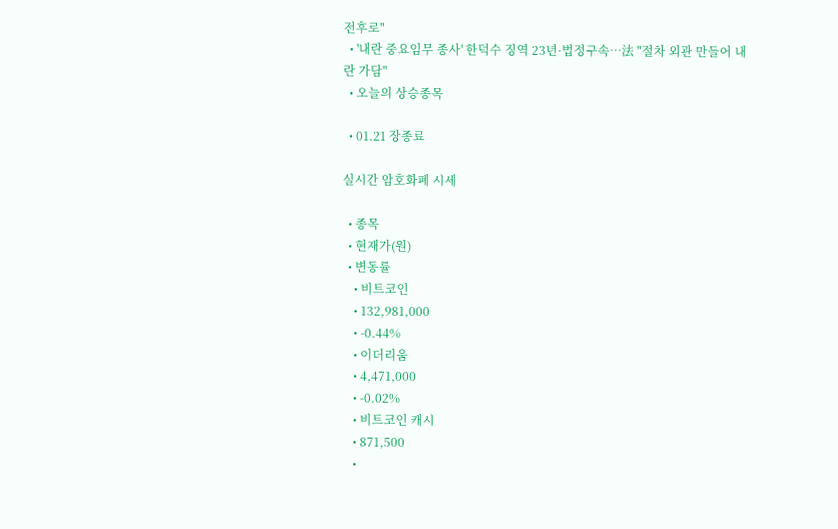전후로"
  • '내란 중요임무 종사' 한덕수 징역 23년·법정구속…法 "절차 외관 만들어 내란 가담"
  • 오늘의 상승종목

  • 01.21 장종료

실시간 암호화폐 시세

  • 종목
  • 현재가(원)
  • 변동률
    • 비트코인
    • 132,981,000
    • -0.44%
    • 이더리움
    • 4,471,000
    • -0.02%
    • 비트코인 캐시
    • 871,500
    •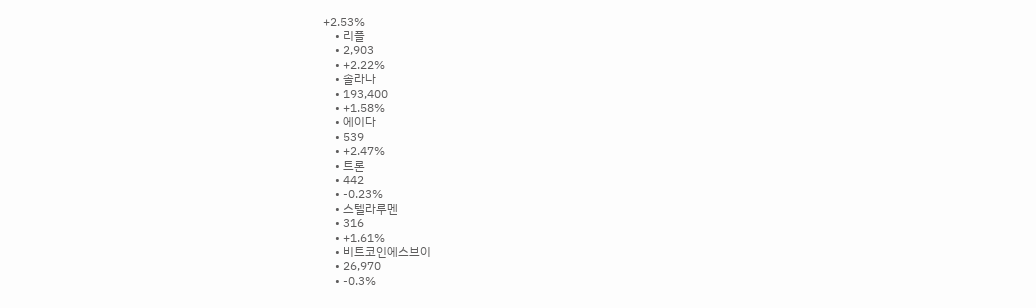+2.53%
    • 리플
    • 2,903
    • +2.22%
    • 솔라나
    • 193,400
    • +1.58%
    • 에이다
    • 539
    • +2.47%
    • 트론
    • 442
    • -0.23%
    • 스텔라루멘
    • 316
    • +1.61%
    • 비트코인에스브이
    • 26,970
    • -0.3%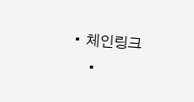• 체인링크
    •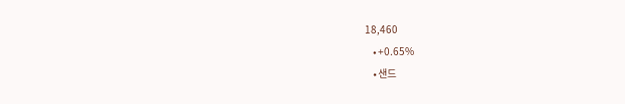18,460
    • +0.65%
    • 샌드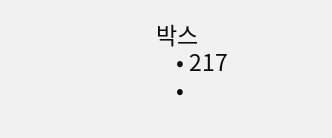박스
    • 217
    •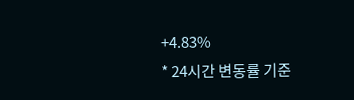+4.83%
* 24시간 변동률 기준